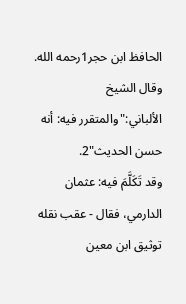الحافظ ابن حجر1رحمه الله. وقال الشيخ الألباني:"والمتقرر فيه: أنه حسن الحديث"2.
وقد تَكَلَّمَ فيه: عثمان الدارمي، فقال - عقب نقله توثيق ابن معين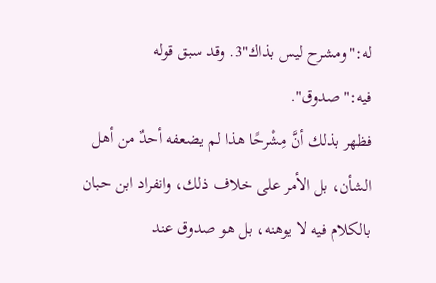له:"ومشرح ليس بذاك"3. وقد سبق قوله فيه:"صدوق".
فظهر بذلك أنَّ مِشْرحًا هذا لم يضعفه أحدٌ من أهل الشأن، بل الأمر على خلاف ذلك، وانفراد ابن حبان بالكلام فيه لا يوهنه، بل هو صدوق عند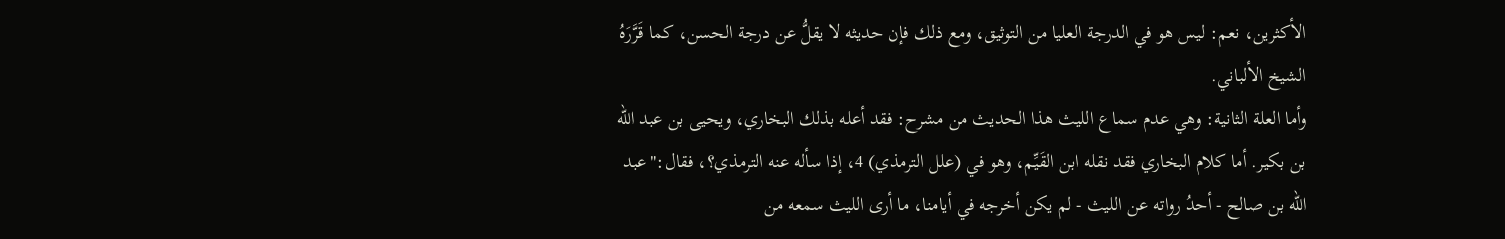الأكثرين، نعم: ليس هو في الدرجة العليا من التوثيق، ومع ذلك فإن حديثه لا يقلُّ عن درجة الحسن، كما قَرَّرَهُ الشيخ الألباني.
وأما العلة الثانية: وهي عدم سماع الليث هذا الحديث من مشرح: فقد أعله بذلك البخاري، ويحيى بن عبد الله بن بكير. أما كلام البخاري فقد نقله ابن القَيِّم، وهو في (علل الترمذي) 4، إذا سأله عنه الترمذي؟، فقال:"عبد الله بن صالح - أحدُ رواته عن الليث - لم يكن أخرجه في أيامنا، ما أرى الليث سمعه من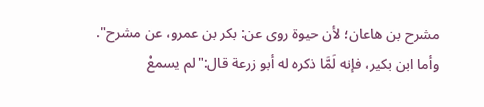مشرح بن هاعان؛ لأن حيوة روى عن: بكر بن عمرو، عن مشرح". وأما ابن بكير، فإنه لَمَّا ذكره له أبو زرعة قال:"لم يسمعْ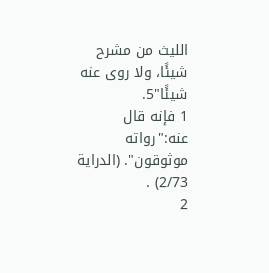الليث من مشرح شيئًا، ولا روى عنه شيئًا"5.
1 فإنه قال عنه:"رواته موثوقون". (الدراية 2/73) .
2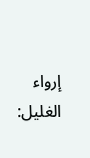إرواء الغليل: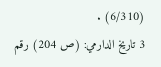(6/310) .
3 تاريخ الدارمي: (ص 204) رقم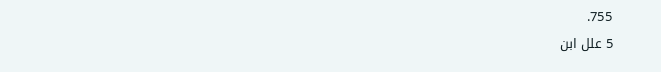755.
5 علل ابن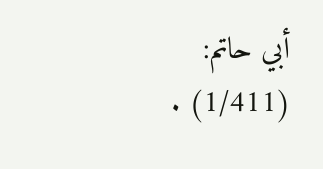أبي حاتم: (1/411) .